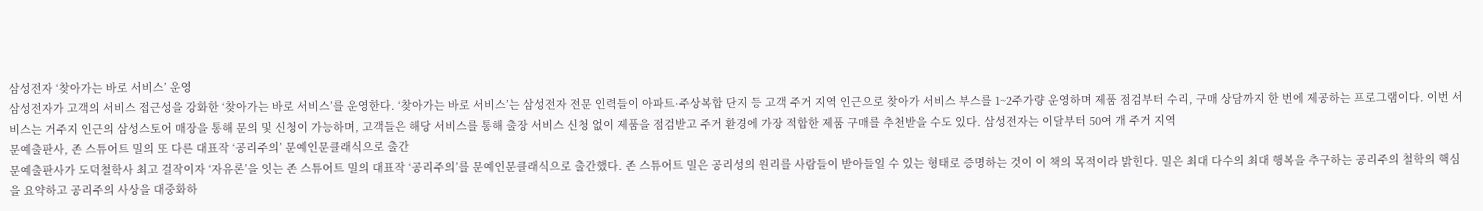삼성전자 ‘찾아가는 바로 서비스’ 운영
삼성전자가 고객의 서비스 접근성을 강화한 ‘찾아가는 바로 서비스’를 운영한다. ‘찾아가는 바로 서비스’는 삼성전자 전문 인력들이 아파트·주상복합 단지 등 고객 주거 지역 인근으로 찾아가 서비스 부스를 1~2주가량 운영하며 제품 점검부터 수리, 구매 상담까지 한 번에 제공하는 프로그램이다. 이번 서비스는 거주지 인근의 삼성스토어 매장을 통해 문의 및 신청이 가능하며, 고객들은 해당 서비스를 통해 출장 서비스 신청 없이 제품을 점검받고 주거 환경에 가장 적합한 제품 구매를 추천받을 수도 있다. 삼성전자는 이달부터 50여 개 주거 지역
문예출판사, 존 스튜어트 밀의 또 다른 대표작 ‘공리주의’ 문예인문클래식으로 출간
문예출판사가 도덕철학사 최고 걸작이자 ‘자유론’을 잇는 존 스튜어트 밀의 대표작 ‘공리주의’를 문예인문클래식으로 출간했다. 존 스튜어트 밀은 공리성의 원리를 사람들이 받아들일 수 있는 형태로 증명하는 것이 이 책의 목적이라 밝힌다. 밀은 최대 다수의 최대 행복을 추구하는 공리주의 철학의 핵심을 요약하고 공리주의 사상을 대중화하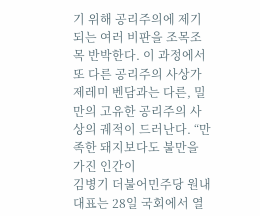기 위해 공리주의에 제기되는 여러 비판을 조목조목 반박한다. 이 과정에서 또 다른 공리주의 사상가 제레미 벤담과는 다른, 밀만의 고유한 공리주의 사상의 궤적이 드러난다. “만족한 돼지보다도 불만을 가진 인간이
김병기 더불어민주당 원내대표는 28일 국회에서 열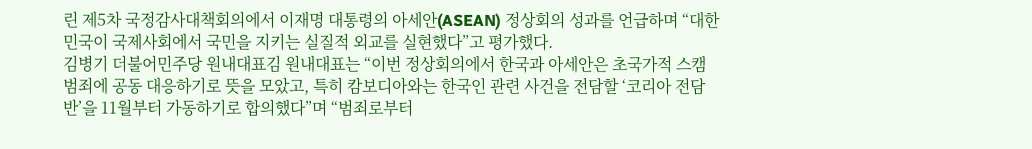린 제5차 국정감사대책회의에서 이재명 대통령의 아세안(ASEAN) 정상회의 성과를 언급하며 “대한민국이 국제사회에서 국민을 지키는 실질적 외교를 실현했다”고 평가했다.
김병기 더불어민주당 원내대표김 원내대표는 “이번 정상회의에서 한국과 아세안은 초국가적 스캠 범죄에 공동 대응하기로 뜻을 모았고, 특히 캄보디아와는 한국인 관련 사건을 전담할 ‘코리아 전담반’을 11월부터 가동하기로 합의했다”며 “범죄로부터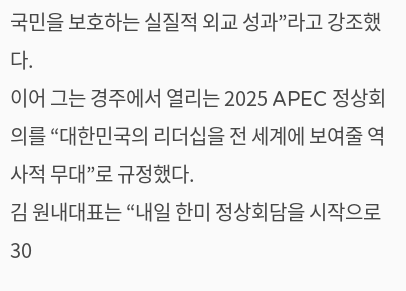국민을 보호하는 실질적 외교 성과”라고 강조했다.
이어 그는 경주에서 열리는 2025 APEC 정상회의를 “대한민국의 리더십을 전 세계에 보여줄 역사적 무대”로 규정했다.
김 원내대표는 “내일 한미 정상회담을 시작으로 30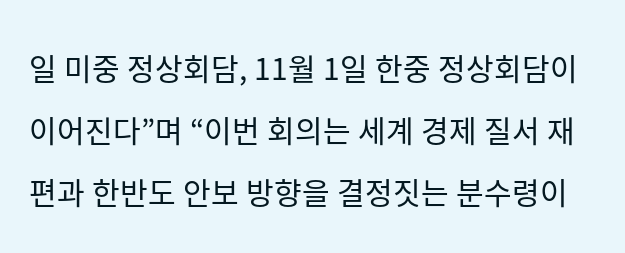일 미중 정상회담, 11월 1일 한중 정상회담이 이어진다”며 “이번 회의는 세계 경제 질서 재편과 한반도 안보 방향을 결정짓는 분수령이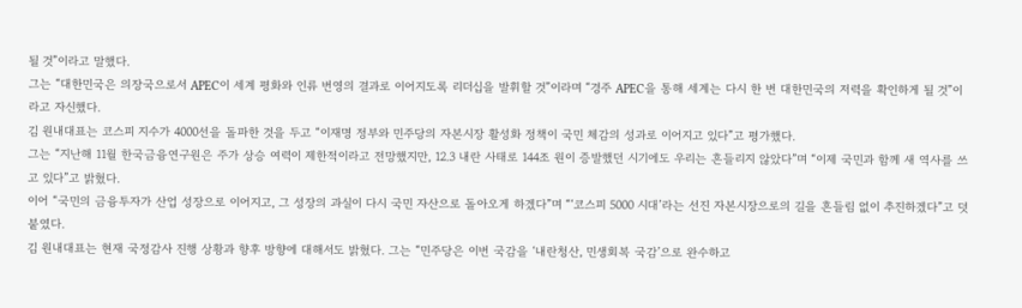될 것”이라고 말했다.
그는 “대한민국은 의장국으로서 APEC이 세계 평화와 인류 번영의 결과로 이어지도록 리더십을 발휘할 것”이라며 “경주 APEC을 통해 세계는 다시 한 번 대한민국의 저력을 확인하게 될 것”이라고 자신했다.
김 원내대표는 코스피 지수가 4000선을 돌파한 것을 두고 “이재명 정부와 민주당의 자본시장 활성화 정책이 국민 체감의 성과로 이어지고 있다”고 평가했다.
그는 “지난해 11월 한국금융연구원은 주가 상승 여력이 제한적이라고 전망했지만, 12.3 내란 사태로 144조 원이 증발했던 시기에도 우리는 흔들리지 않았다”며 “이제 국민과 함께 새 역사를 쓰고 있다”고 밝혔다.
이어 “국민의 금융투자가 산업 성장으로 이어지고, 그 성장의 과실이 다시 국민 자산으로 돌아오게 하겠다”며 “‘코스피 5000 시대’라는 선진 자본시장으로의 길을 흔들림 없이 추진하겠다”고 덧붙였다.
김 원내대표는 현재 국정감사 진행 상황과 향후 방향에 대해서도 밝혔다. 그는 “민주당은 이번 국감을 ‘내란청산, 민생회복 국감’으로 완수하고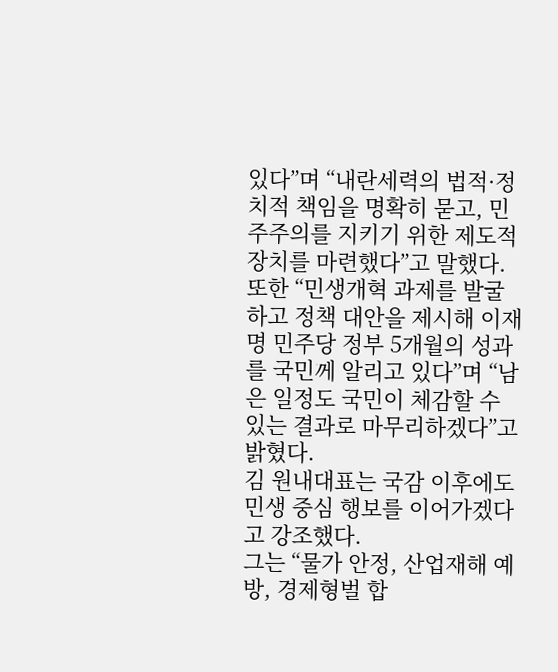있다”며 “내란세력의 법적·정치적 책임을 명확히 묻고, 민주주의를 지키기 위한 제도적 장치를 마련했다”고 말했다.
또한 “민생개혁 과제를 발굴하고 정책 대안을 제시해 이재명 민주당 정부 5개월의 성과를 국민께 알리고 있다”며 “남은 일정도 국민이 체감할 수 있는 결과로 마무리하겠다”고 밝혔다.
김 원내대표는 국감 이후에도 민생 중심 행보를 이어가겠다고 강조했다.
그는 “물가 안정, 산업재해 예방, 경제형벌 합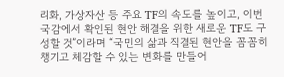리화, 가상자산 등 주요 TF의 속도를 높이고, 이번 국감에서 확인된 현안 해결을 위한 새로운 TF도 구성할 것”이라며 “국민의 삶과 직결된 현안을 꼼꼼히 챙기고 체감할 수 있는 변화를 만들어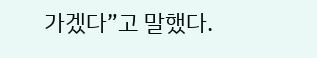가겠다”고 말했다.